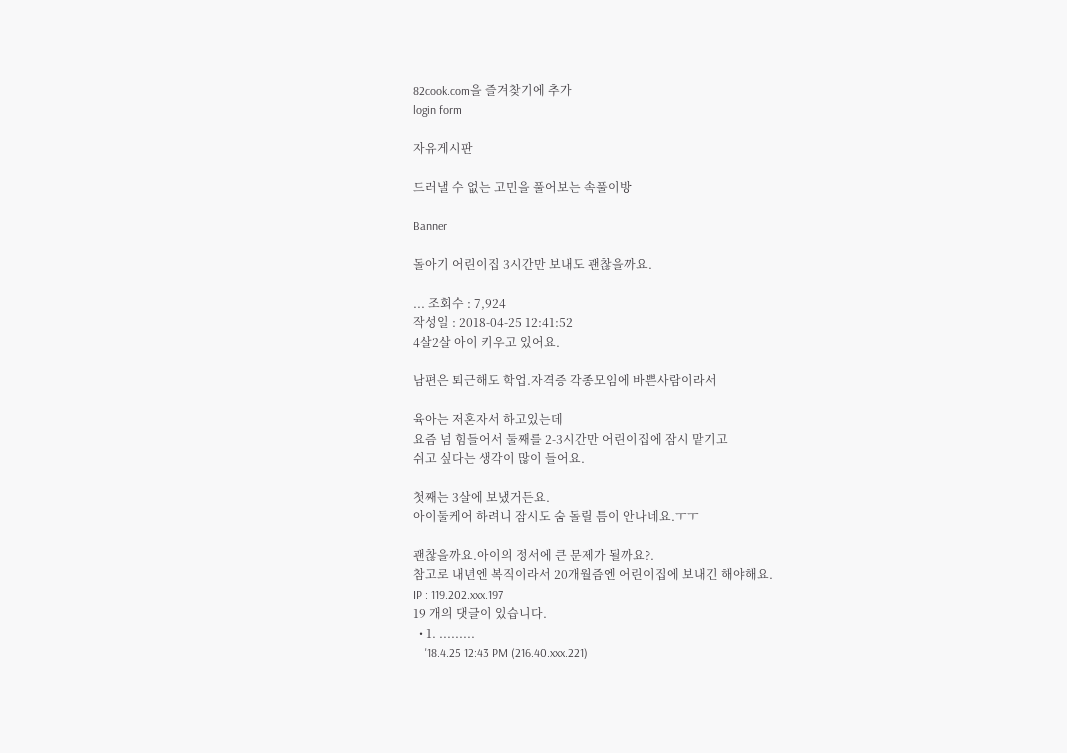82cook.com을 즐겨찾기에 추가
login form

자유게시판

드러낼 수 없는 고민을 풀어보는 속풀이방

Banner

돌아기 어린이집 3시간만 보내도 괜찮을까요.

... 조회수 : 7,924
작성일 : 2018-04-25 12:41:52
4살2살 아이 키우고 있어요.

남편은 퇴근해도 학업.자격증 각종모임에 바쁜사람이라서

육아는 저혼자서 하고있는데
요즘 넘 힘들어서 둘째를 2-3시간만 어린이집에 잠시 맡기고
쉬고 싶다는 생각이 많이 들어요.

첫째는 3살에 보냈거든요.
아이둘케어 하려니 잠시도 숨 돌릴 틈이 안나네요.ㅜㅜ

괜찮을까요.아이의 정서에 큰 문제가 될까요?.
참고로 내년엔 복직이라서 20개월즘엔 어린이집에 보내긴 해야해요.
IP : 119.202.xxx.197
19 개의 댓글이 있습니다.
  • 1. .........
    '18.4.25 12:43 PM (216.40.xxx.221)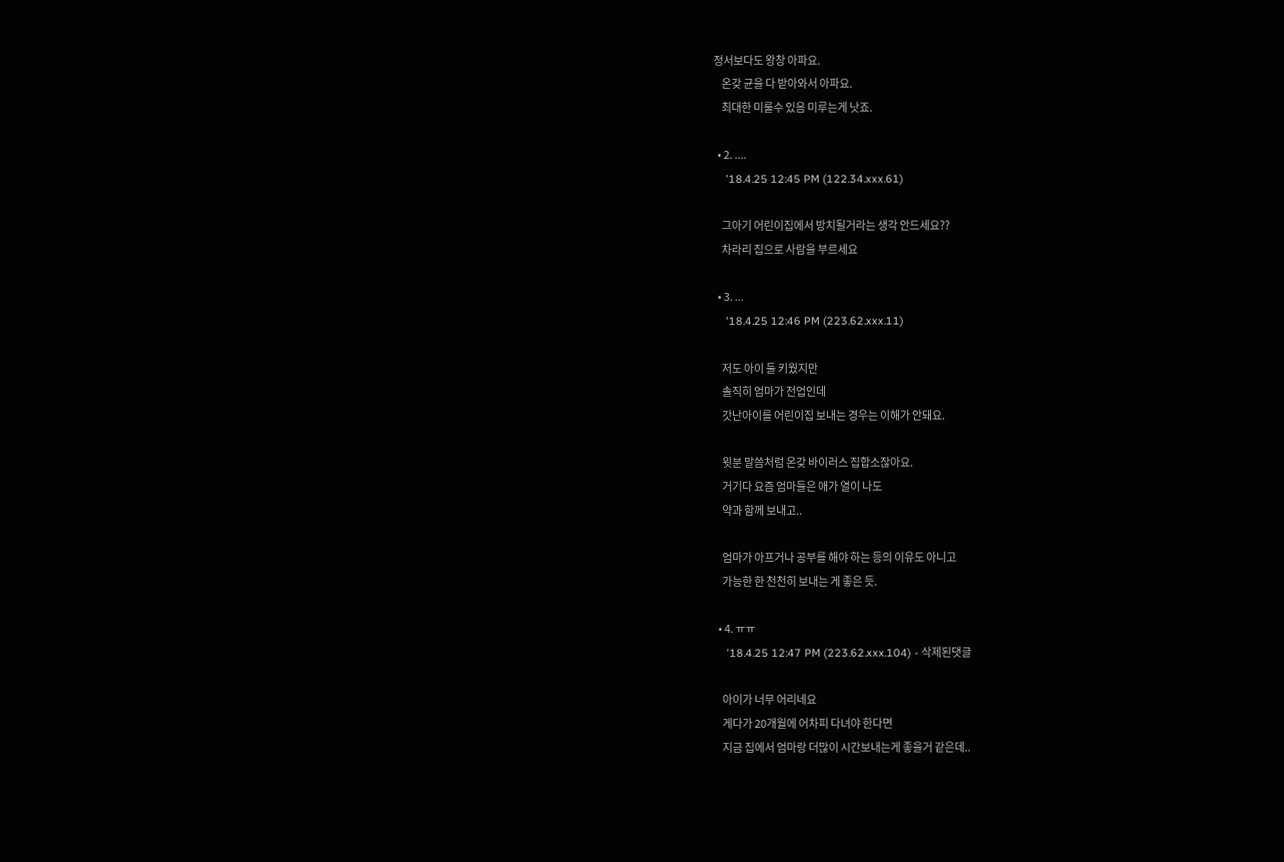정서보다도 왕창 아파요.
    온갖 균을 다 받아와서 아파요.
    최대한 미룰수 있음 미루는게 낫죠.

  • 2. ....
    '18.4.25 12:45 PM (122.34.xxx.61)

    그아기 어린이집에서 방치될거라는 생각 안드세요??
    차라리 집으로 사람을 부르세요

  • 3. ...
    '18.4.25 12:46 PM (223.62.xxx.11)

    저도 아이 둘 키웠지만
    솔직히 엄마가 전업인데
    갓난아이를 어린이집 보내는 경우는 이해가 안돼요.

    윗분 말씀처럼 온갖 바이러스 집합소잖아요.
    거기다 요즘 엄마들은 애가 열이 나도
    약과 함께 보내고..

    엄마가 아프거나 공부를 해야 하는 등의 이유도 아니고
    가능한 한 천천히 보내는 게 좋은 듯.

  • 4. ㅠㅠ
    '18.4.25 12:47 PM (223.62.xxx.104) - 삭제된댓글

    아이가 너무 어리네요
    게다가 20개월에 어차피 다녀야 한다면
    지금 집에서 엄마랑 더많이 시간보내는게 좋을거 같은데..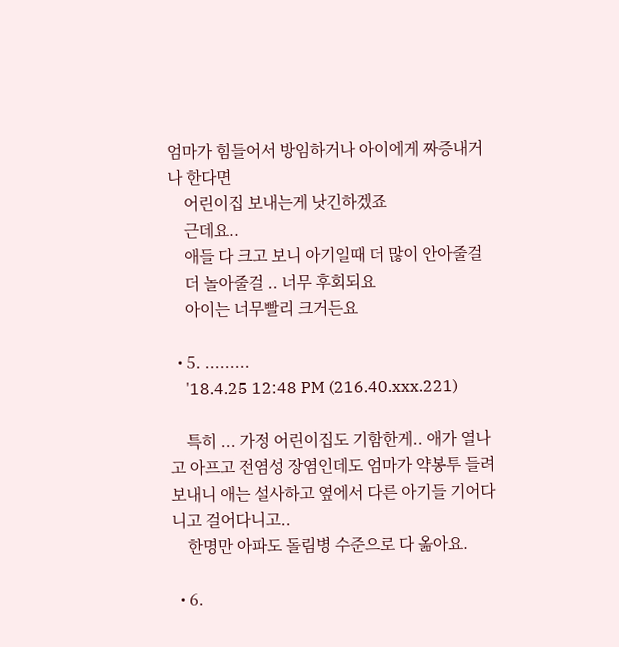엄마가 힘들어서 방임하거나 아이에게 짜증내거나 한다면
    어린이집 보내는게 낫긴하겠죠
    근데요..
    애들 다 크고 보니 아기일때 더 많이 안아줄걸
    더 놀아줄걸 .. 너무 후회되요
    아이는 너무빨리 크거든요

  • 5. .........
    '18.4.25 12:48 PM (216.40.xxx.221)

    특히 ... 가정 어린이집도 기함한게.. 애가 열나고 아프고 전염성 장염인데도 엄마가 약봉투 들려 보내니 애는 설사하고 옆에서 다른 아기들 기어다니고 걸어다니고..
    한명만 아파도 돌림병 수준으로 다 옮아요.

  • 6.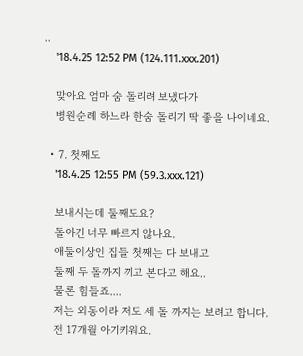..
    '18.4.25 12:52 PM (124.111.xxx.201)

    맞아요 엄마 숨 돌리려 보냈다가
    병원순례 하느라 한숨 돌리기 딱 좋을 나이네요.

  • 7. 첫째도
    '18.4.25 12:55 PM (59.3.xxx.121)

    보내시는데 둘째도요?
    돌아긴 너무 빠르지 않나요.
    애둘이상인 집들 첫째는 다 보내고
    둘째 두 돌까지 끼고 본다고 해요..
    물론 힘들죠....
    저는 외동이라 저도 세 돌 까지는 보려고 합니다.
    전 17개월 아기키워요.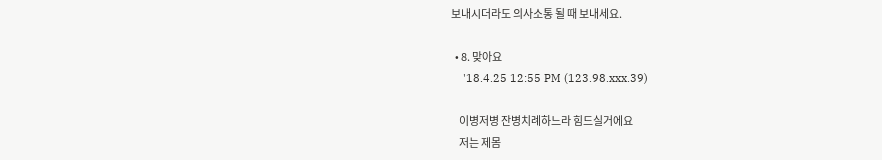보내시더라도 의사소통 될 때 보내세요.

  • 8. 맞아요
    '18.4.25 12:55 PM (123.98.xxx.39)

    이병저병 잔병치례하느라 힘드실거에요
    저는 제몸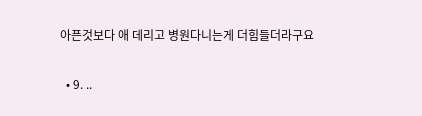아픈것보다 애 데리고 병원다니는게 더힘들더라구요

  • 9. ..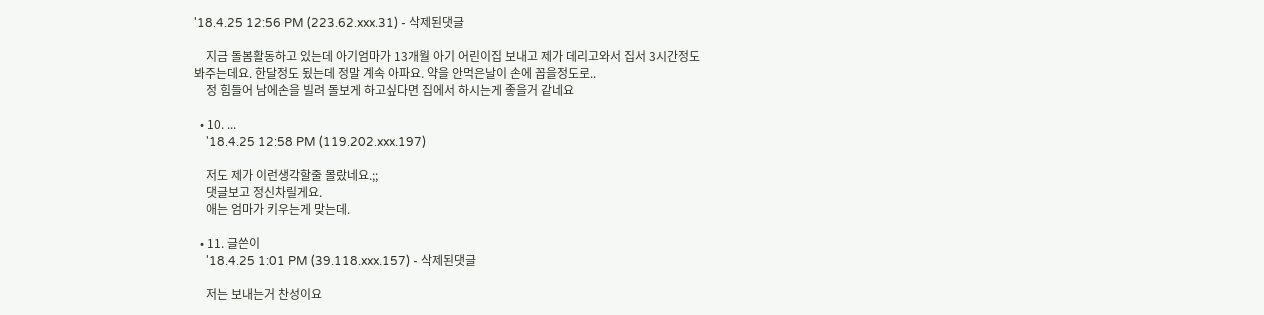'18.4.25 12:56 PM (223.62.xxx.31) - 삭제된댓글

    지금 돌봄활동하고 있는데 아기엄마가 13개월 아기 어린이집 보내고 제가 데리고와서 집서 3시간정도 봐주는데요. 한달정도 됬는데 정말 계속 아파요. 약을 안먹은날이 손에 꼽을정도로..
    정 힘들어 남에손을 빌려 돌보게 하고싶다면 집에서 하시는게 좋을거 같네요

  • 10. ...
    '18.4.25 12:58 PM (119.202.xxx.197)

    저도 제가 이런생각할줄 몰랐네요.;;
    댓글보고 정신차릴게요.
    애는 엄마가 키우는게 맞는데.

  • 11. 글쓴이
    '18.4.25 1:01 PM (39.118.xxx.157) - 삭제된댓글

    저는 보내는거 찬성이요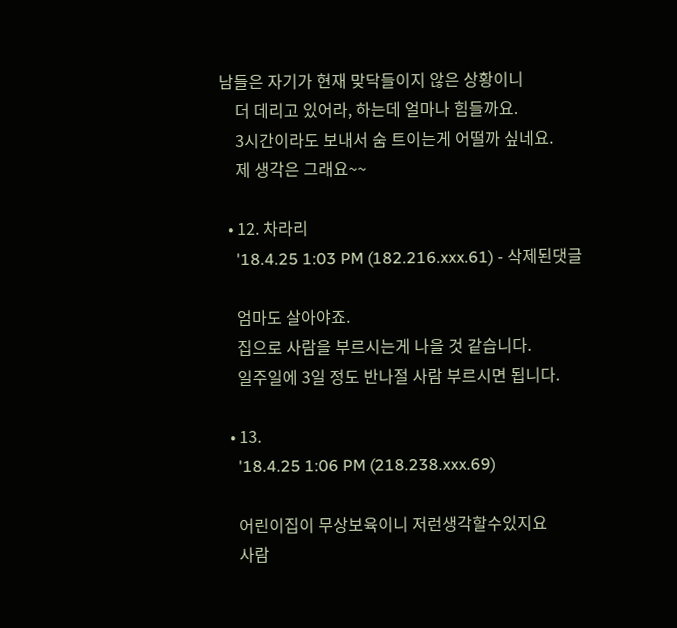남들은 자기가 현재 맞닥들이지 않은 상황이니
    더 데리고 있어라, 하는데 얼마나 힘들까요.
    3시간이라도 보내서 숨 트이는게 어떨까 싶네요.
    제 생각은 그래요~~

  • 12. 차라리
    '18.4.25 1:03 PM (182.216.xxx.61) - 삭제된댓글

    엄마도 살아야죠.
    집으로 사람을 부르시는게 나을 것 같습니다.
    일주일에 3일 정도 반나절 사람 부르시면 됩니다.

  • 13.
    '18.4.25 1:06 PM (218.238.xxx.69)

    어린이집이 무상보육이니 저런생각할수있지요
    사람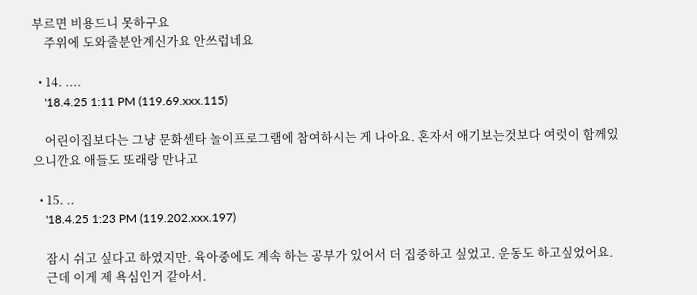부르면 비용드니 못하구요
    주위에 도와줄분안계신가요 안쓰럽네요

  • 14. ....
    '18.4.25 1:11 PM (119.69.xxx.115)

    어린이집보다는 그냥 문화센타 놀이프로그램에 참여하시는 게 나아요. 혼자서 애기보는것보다 여럿이 함께있으니깐요 애들도 또래랑 만나고

  • 15. ..
    '18.4.25 1:23 PM (119.202.xxx.197)

    잠시 쉬고 싶다고 하였지만. 육아중에도 계속 하는 공부가 있어서 더 집중하고 싶었고. 운동도 하고싶었어요.
    근데 이게 제 욕심인거 같아서.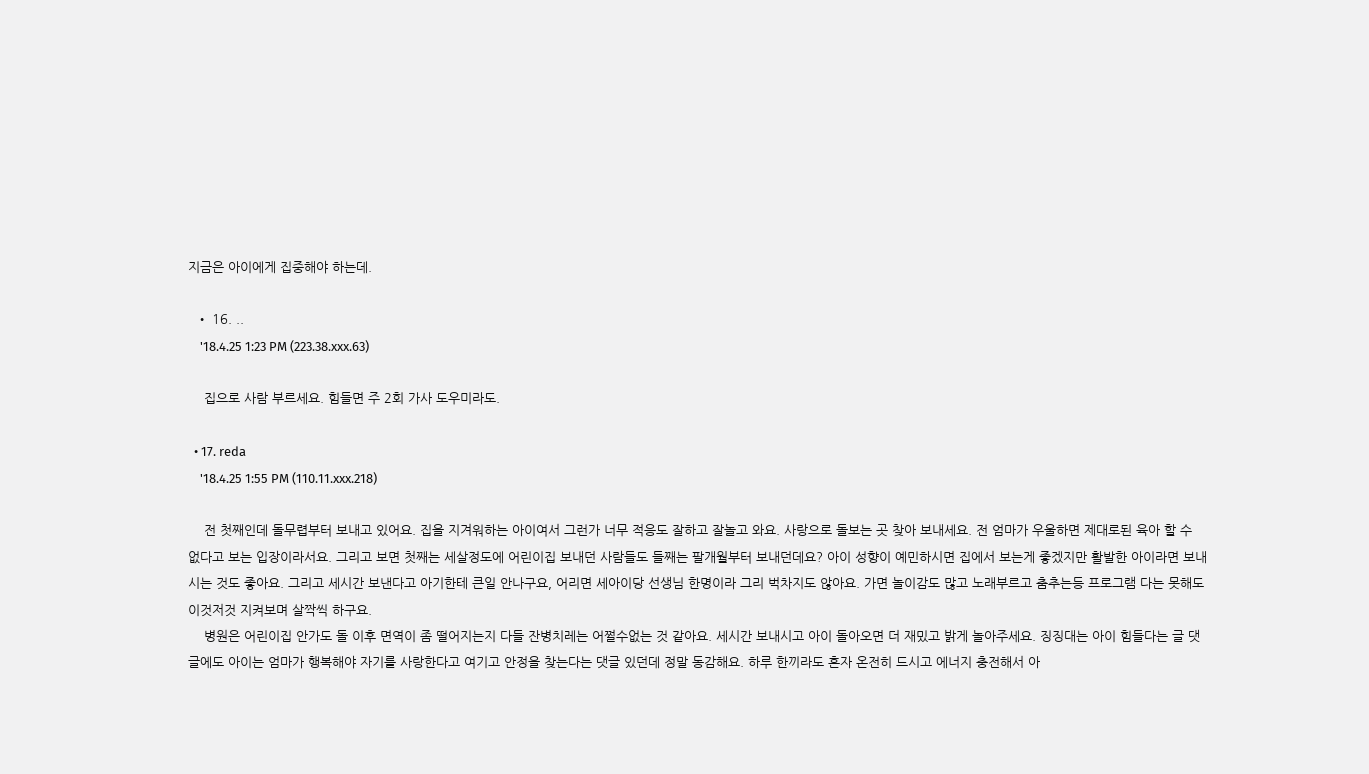지금은 아이에게 집중해야 하는데.

  • 16. ..
    '18.4.25 1:23 PM (223.38.xxx.63)

    집으로 사람 부르세요. 힘들면 주 2회 가사 도우미라도.

  • 17. reda
    '18.4.25 1:55 PM (110.11.xxx.218)

    전 첫째인데 돌무렵부터 보내고 있어요. 집을 지겨워하는 아이여서 그런가 너무 적응도 잘하고 잘놀고 와요. 사랑으로 돌보는 곳 찾아 보내세요. 전 엄마가 우울하면 제대로된 육아 할 수 없다고 보는 입장이라서요. 그리고 보면 첫째는 세살정도에 어린이집 보내던 사람들도 들째는 팔개월부터 보내던데요? 아이 성향이 예민하시면 집에서 보는게 좋겠지만 활발한 아이라면 보내시는 것도 좋아요. 그리고 세시간 보낸다고 아기한테 큰일 안나구요, 어리면 세아이당 선생님 한명이라 그리 벅차지도 않아요. 가면 놀이감도 많고 노래부르고 춤추는등 프로그램 다는 못해도 이것저것 지켜보며 살짝씩 하구요.
    병원은 어린이집 안가도 돌 이후 면역이 좀 떨어지는지 다들 잔병치레는 어쩔수없는 것 같아요. 세시간 보내시고 아이 돌아오면 더 재밌고 밝게 놀아주세요. 징징대는 아이 힘들다는 글 댓글에도 아이는 엄마가 행복해야 자기를 사랑한다고 여기고 안정을 찾는다는 댓글 있던데 정말 동감해요. 하루 한끼라도 혼자 온전히 드시고 에너지 충전해서 아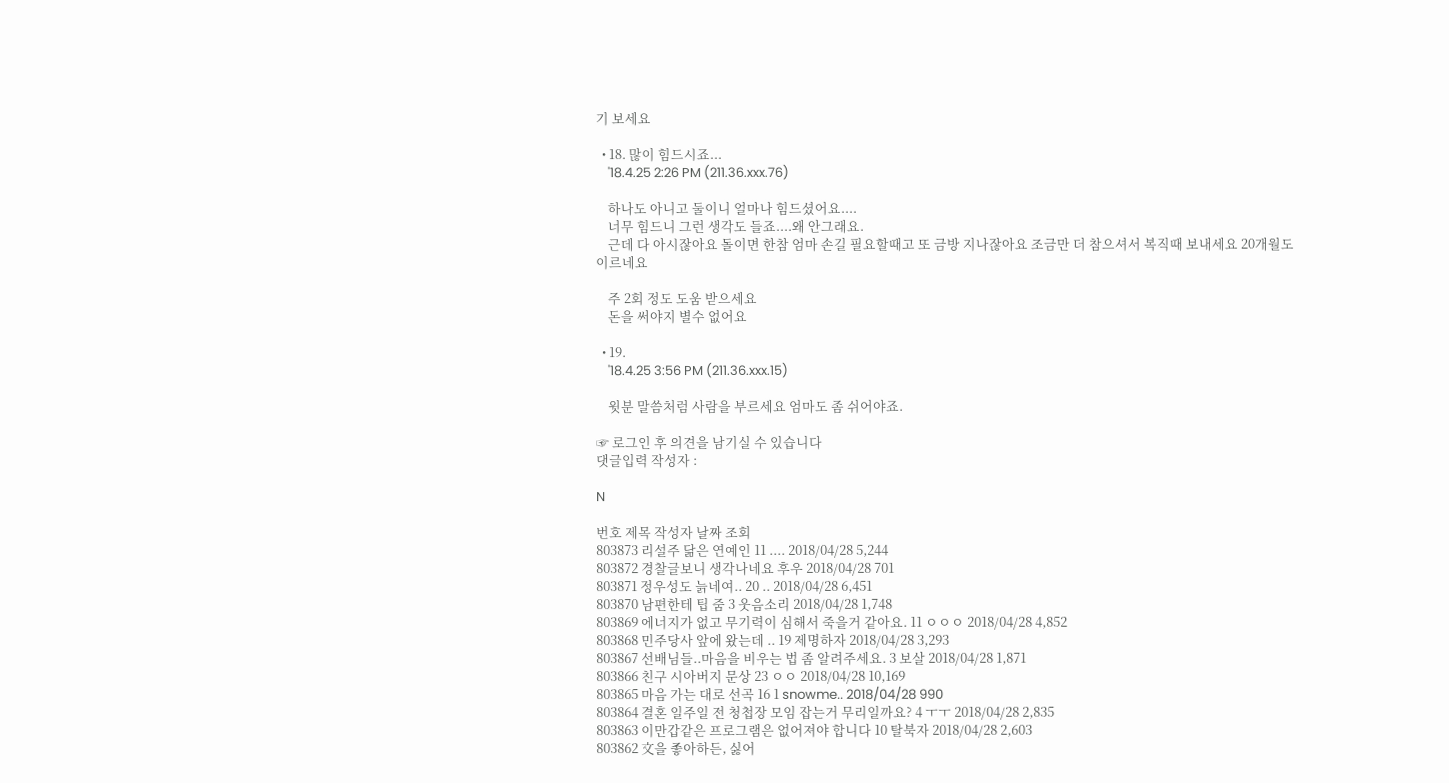기 보세요

  • 18. 많이 힘드시죠...
    '18.4.25 2:26 PM (211.36.xxx.76)

    하나도 아니고 둘이니 얼마나 힘드셨어요....
    너무 힘드니 그런 생각도 들죠....왜 안그래요.
    근데 다 아시잖아요 돌이면 한참 엄마 손길 필요할때고 또 금방 지나잖아요 조금만 더 참으셔서 복직때 보내세요 20개월도 이르네요

    주 2회 정도 도움 받으세요
    돈을 써야지 별수 없어요

  • 19.
    '18.4.25 3:56 PM (211.36.xxx.15)

    윗분 말씀처럼 사람을 부르세요 엄마도 좀 쉬어야죠.

☞ 로그인 후 의견을 남기실 수 있습니다
댓글입력 작성자 :

N

번호 제목 작성자 날짜 조회
803873 리설주 닮은 연예인 11 .... 2018/04/28 5,244
803872 경찰글보니 생각나네요 후우 2018/04/28 701
803871 정우성도 늙네여.. 20 .. 2018/04/28 6,451
803870 남편한테 팁 줌 3 웃음소리 2018/04/28 1,748
803869 에너지가 없고 무기력이 심해서 죽을거 같아요. 11 ㅇㅇㅇ 2018/04/28 4,852
803868 민주당사 앞에 왔는데 .. 19 제명하자 2018/04/28 3,293
803867 선배님들..마음을 비우는 법 좀 알려주세요. 3 보살 2018/04/28 1,871
803866 친구 시아버지 문상 23 ㅇㅇ 2018/04/28 10,169
803865 마음 가는 대로 선곡 16 1 snowme.. 2018/04/28 990
803864 결혼 일주일 전 청첩장 모임 잡는거 무리일까요? 4 ㅜㅜ 2018/04/28 2,835
803863 이만갑같은 프로그램은 없어져야 합니다 10 탈북자 2018/04/28 2,603
803862 文을 좋아하든, 싫어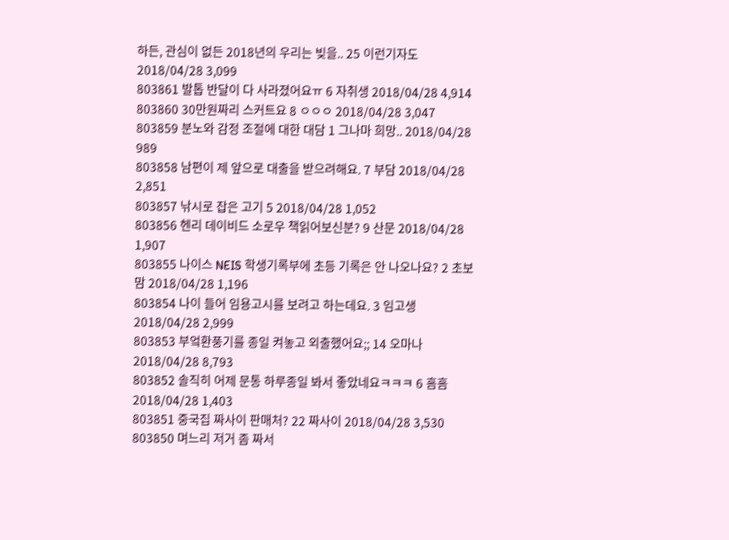하든, 관심이 없든 2018년의 우리는 빚을.. 25 이런기자도 2018/04/28 3,099
803861 발톱 반달이 다 사라졌어요ㅠ 6 자취생 2018/04/28 4,914
803860 30만원짜리 스커트요 8 ㅇㅇㅇ 2018/04/28 3,047
803859 분노와 감정 조절에 대한 대담 1 그나마 희망.. 2018/04/28 989
803858 남편이 제 앞으로 대출을 받으려해요. 7 부담 2018/04/28 2,851
803857 낚시로 잡은 고기 5 2018/04/28 1,052
803856 헨리 데이비드 소로우 책읽어보신분? 9 산문 2018/04/28 1,907
803855 나이스 NEIS 학생기록부에 초등 기록은 안 나오나요? 2 초보맘 2018/04/28 1,196
803854 나이 들어 임용고시를 보려고 하는데요. 3 임고생 2018/04/28 2,999
803853 부엌환풍기를 종일 켜놓고 외출했어요;; 14 오마나 2018/04/28 8,793
803852 솔직히 어제 문통 하루종일 봐서 좋았네요ㅋㅋㅋ 6 흠흠 2018/04/28 1,403
803851 중국집 짜사이 판매처? 22 짜사이 2018/04/28 3,530
803850 며느리 저거 좀 짜서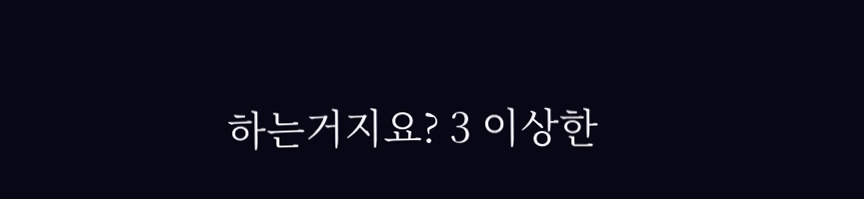하는거지요? 3 이상한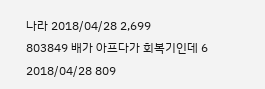나라 2018/04/28 2,699
803849 배가 아프다가 회복기인데 6 2018/04/28 809